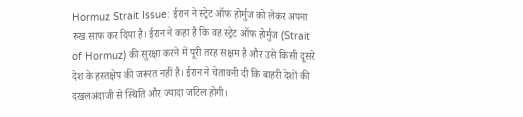Hormuz Strait Issue: ईरान ने स्ट्रेट ऑफ होर्मुज को लेकर अपना रुख साफ कर दिया है। ईरान ने कहा है कि वह स्ट्रेट ऑफ होर्मुज (Strait of Hormuz) की सुरक्षा करने में पूरी तरह सक्षम है और उसे किसी दूसरे देश के हस्तक्षेप की जरूरत नहीं है। ईरान ने चेतावनी दी कि बाहरी देशों की दखलअंदाजी से स्थिति और ज्यादा जटिल होगी।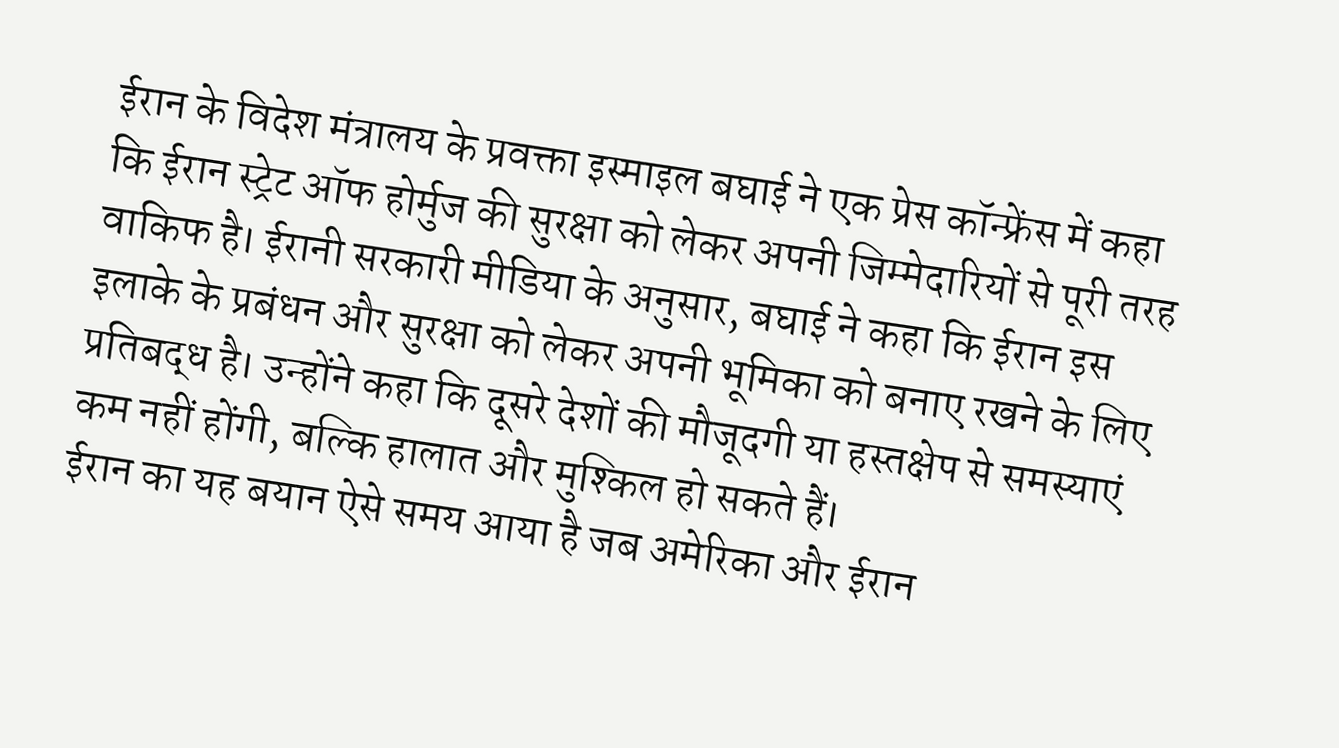ईरान के विदेश मंत्रालय के प्रवक्ता इस्माइल बघाई ने एक प्रेस कॉन्फ्रेंस में कहा कि ईरान स्ट्रेट ऑफ होर्मुज की सुरक्षा को लेकर अपनी जिम्मेदारियों से पूरी तरह वाकिफ है। ईरानी सरकारी मीडिया के अनुसार, बघाई ने कहा कि ईरान इस इलाके के प्रबंधन और सुरक्षा को लेकर अपनी भूमिका को बनाए रखने के लिए प्रतिबद्ध है। उन्होंने कहा कि दूसरे देशों की मौजूदगी या हस्तक्षेप से समस्याएं कम नहीं होंगी, बल्कि हालात और मुश्किल हो सकते हैं।
ईरान का यह बयान ऐसे समय आया है जब अमेरिका और ईरान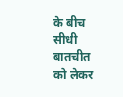के बीच सीधी बातचीत को लेकर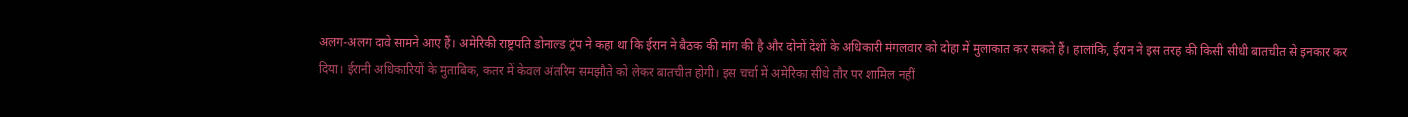अलग-अलग दावे सामने आए हैं। अमेरिकी राष्ट्रपति डोनाल्ड ट्रंप ने कहा था कि ईरान ने बैठक की मांग की है और दोनों देशों के अधिकारी मंगलवार को दोहा में मुलाकात कर सकते हैं। हालांकि, ईरान ने इस तरह की किसी सीधी बातचीत से इनकार कर दिया। ईरानी अधिकारियों के मुताबिक, कतर में केवल अंतरिम समझौते को लेकर बातचीत होगी। इस चर्चा में अमेरिका सीधे तौर पर शामिल नहीं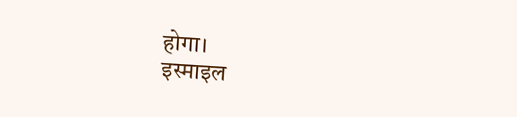होगा।
इस्माइल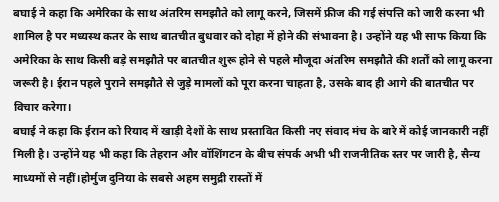बघाई ने कहा कि अमेरिका के साथ अंतरिम समझौते को लागू करने, जिसमें फ्रीज की गई संपत्ति को जारी करना भी शामिल है पर मध्यस्थ कतर के साथ बातचीत बुधवार को दोहा में होने की संभावना है। उन्होंने यह भी साफ किया कि अमेरिका के साथ किसी बड़े समझौते पर बातचीत शुरू होने से पहले मौजूदा अंतरिम समझौते की शर्तों को लागू करना जरूरी है। ईरान पहले पुराने समझौते से जुड़े मामलों को पूरा करना चाहता है, उसके बाद ही आगे की बातचीत पर विचार करेगा।
बघाई ने कहा कि ईरान को रियाद में खाड़ी देशों के साथ प्रस्तावित किसी नए संवाद मंच के बारे में कोई जानकारी नहीं मिली है। उन्होंने यह भी कहा कि तेहरान और वॉशिंगटन के बीच संपर्क अभी भी राजनीतिक स्तर पर जारी है, सैन्य माध्यमों से नहीं।होर्मुज दुनिया के सबसे अहम समुद्री रास्तों में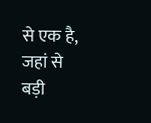से एक है, जहां से बड़ी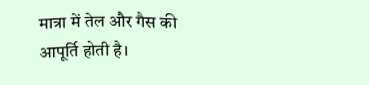मात्रा में तेल और गैस की आपूर्ति होती है।